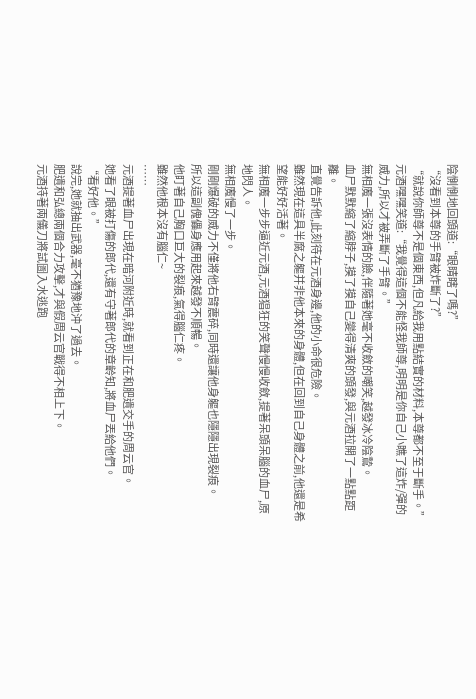陰惻惻地回頭道:“眼睛瞎了嗎?”
“沒看到本尊的手臂被炸斷了?”
“就說你師尊不是個東西,但凡給我用點結實的材料,本尊都不至于斷手。”
元酒嘿嘿笑道:“我覺得這個不能怪我師尊,明明是你自己小瞧了這炸/彈的威力,所以才被弄斷了手臂。”
無相魔一張沒表情的臉,伴隨著她毫不收斂的嘲笑,越發冰冷陰鷙。
血尸默默縮了縮脖子,摸了摸自己變得清爽的頭發,與元酒拉開了一點點距離。
直覺告訴他,此刻待在元酒身邊,他的小命很危險。
雖然現在這具半腐之軀并非他本來的身體,但在回到自己身體之前,他還是希望能好好活著。
無相魔一步步逼近元酒,元酒猖狂的笑聲慢慢收斂,提著呆頭呆腦的血尸,原地閃人。
無相魔慢了一步。
剛剛爆破的威力不僅將他右臂震碎,同時還讓他身軀也隱隱出現裂痕。
所以這副傀儡身應用起來越發不順暢。
他盯著自己胸口巨大的裂痕,氣得腦仁疼。
雖然他根本沒有腦仁~
……
元酒提著血尸出現在暗河附近時,就看到正在和肥遺交手的周云官。
她看了眼被打傷的郎代,還有守著郎代的章齡知,將血尸丟給他們。
“看好他。”
說完,她就抽出武器,毫不猶豫地沖了過去。
肥遺和弘總兩個合力攻擊,才與假周云官戰得不相上下。
元酒持著兩儀刀將試圖入水逃跑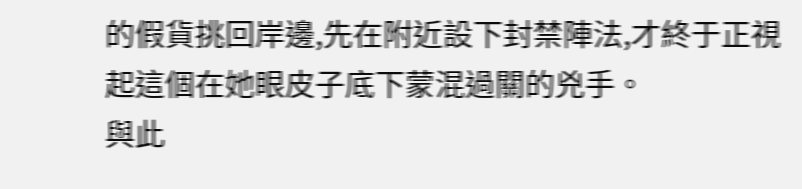的假貨挑回岸邊,先在附近設下封禁陣法,才終于正視起這個在她眼皮子底下蒙混過關的兇手。
與此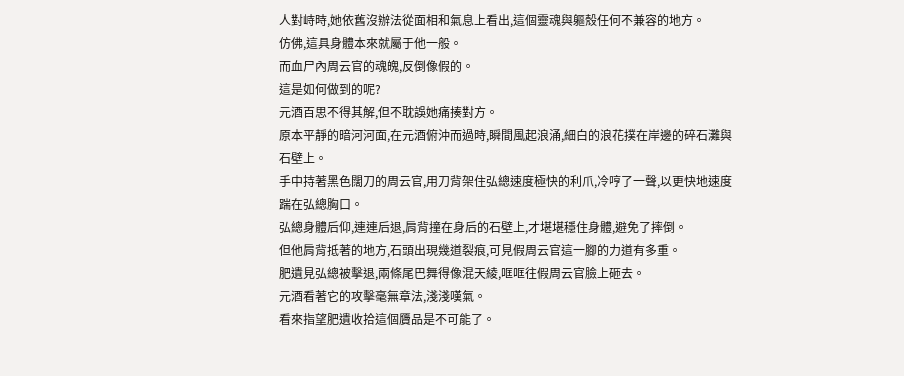人對峙時,她依舊沒辦法從面相和氣息上看出,這個靈魂與軀殼任何不兼容的地方。
仿佛,這具身體本來就屬于他一般。
而血尸內周云官的魂魄,反倒像假的。
這是如何做到的呢?
元酒百思不得其解,但不耽誤她痛揍對方。
原本平靜的暗河河面,在元酒俯沖而過時,瞬間風起浪涌,細白的浪花撲在岸邊的碎石灘與石壁上。
手中持著黑色闊刀的周云官,用刀背架住弘總速度極快的利爪,冷哼了一聲,以更快地速度踹在弘總胸口。
弘總身體后仰,連連后退,肩背撞在身后的石壁上,才堪堪穩住身體,避免了摔倒。
但他肩背抵著的地方,石頭出現幾道裂痕,可見假周云官這一腳的力道有多重。
肥遺見弘總被擊退,兩條尾巴舞得像混天綾,哐哐往假周云官臉上砸去。
元酒看著它的攻擊毫無章法,淺淺嘆氣。
看來指望肥遺收拾這個贗品是不可能了。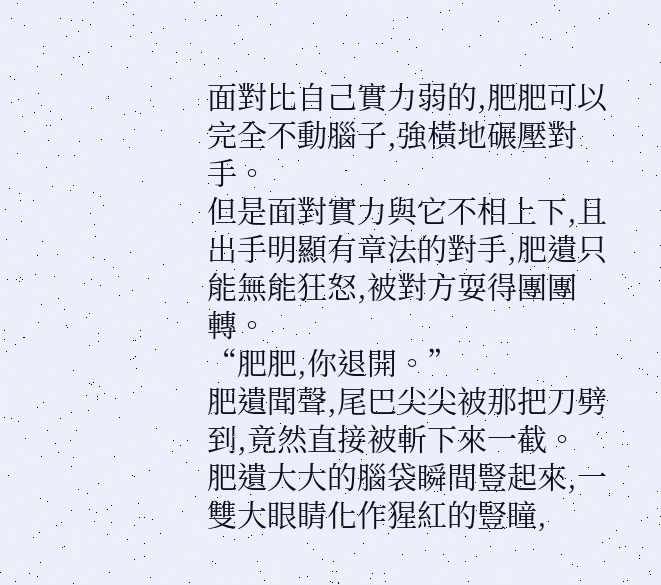面對比自己實力弱的,肥肥可以完全不動腦子,強橫地碾壓對手。
但是面對實力與它不相上下,且出手明顯有章法的對手,肥遺只能無能狂怒,被對方耍得團團轉。
“肥肥,你退開。”
肥遺聞聲,尾巴尖尖被那把刀劈到,竟然直接被斬下來一截。
肥遺大大的腦袋瞬間豎起來,一雙大眼睛化作猩紅的豎瞳,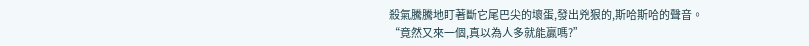殺氣騰騰地盯著斷它尾巴尖的壞蛋,發出兇狠的,斯哈斯哈的聲音。
“竟然又來一個,真以為人多就能贏嗎?”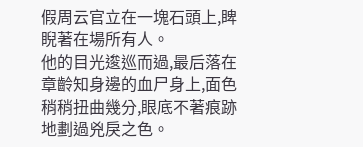假周云官立在一塊石頭上,睥睨著在場所有人。
他的目光逡巡而過,最后落在章齡知身邊的血尸身上,面色稍稍扭曲幾分,眼底不著痕跡地劃過兇戾之色。